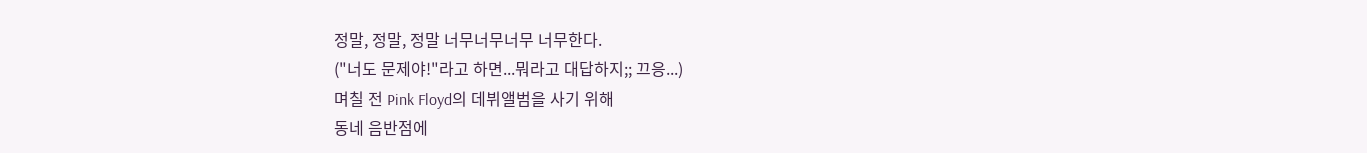정말, 정말, 정말 너무너무너무 너무한다.
("너도 문제야!"라고 하면...뭐라고 대답하지;; 끄응...)
며칠 전 Pink Floyd의 데뷔앨범을 사기 위해
동네 음반점에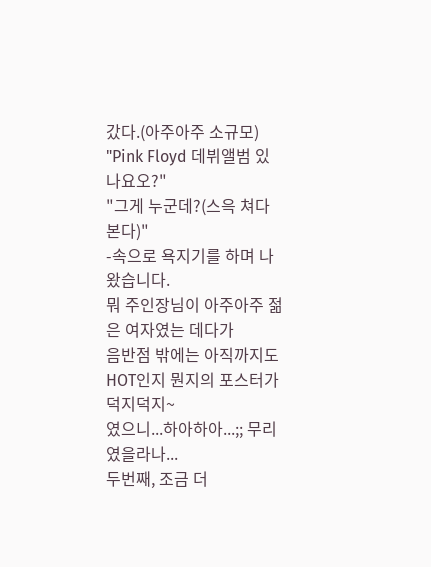갔다.(아주아주 소규모)
"Pink Floyd 데뷔앨범 있나요오?"
"그게 누군데?(스윽 쳐다본다)"
-속으로 욕지기를 하며 나왔습니다.
뭐 주인장님이 아주아주 젊은 여자였는 데다가
음반점 밖에는 아직까지도 HOT인지 뭔지의 포스터가 덕지덕지~
였으니...하아하아...;; 무리였을라나...
두번째, 조금 더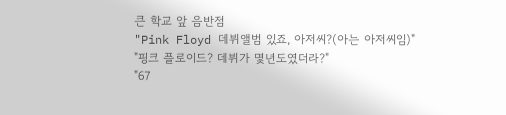큰 학교 앞 음반점
"Pink Floyd 데뷔앨범 있죠, 아저씨?(아는 아저씨임)"
"핑크 플로이드? 데뷔가 몇년도였더라?"
"67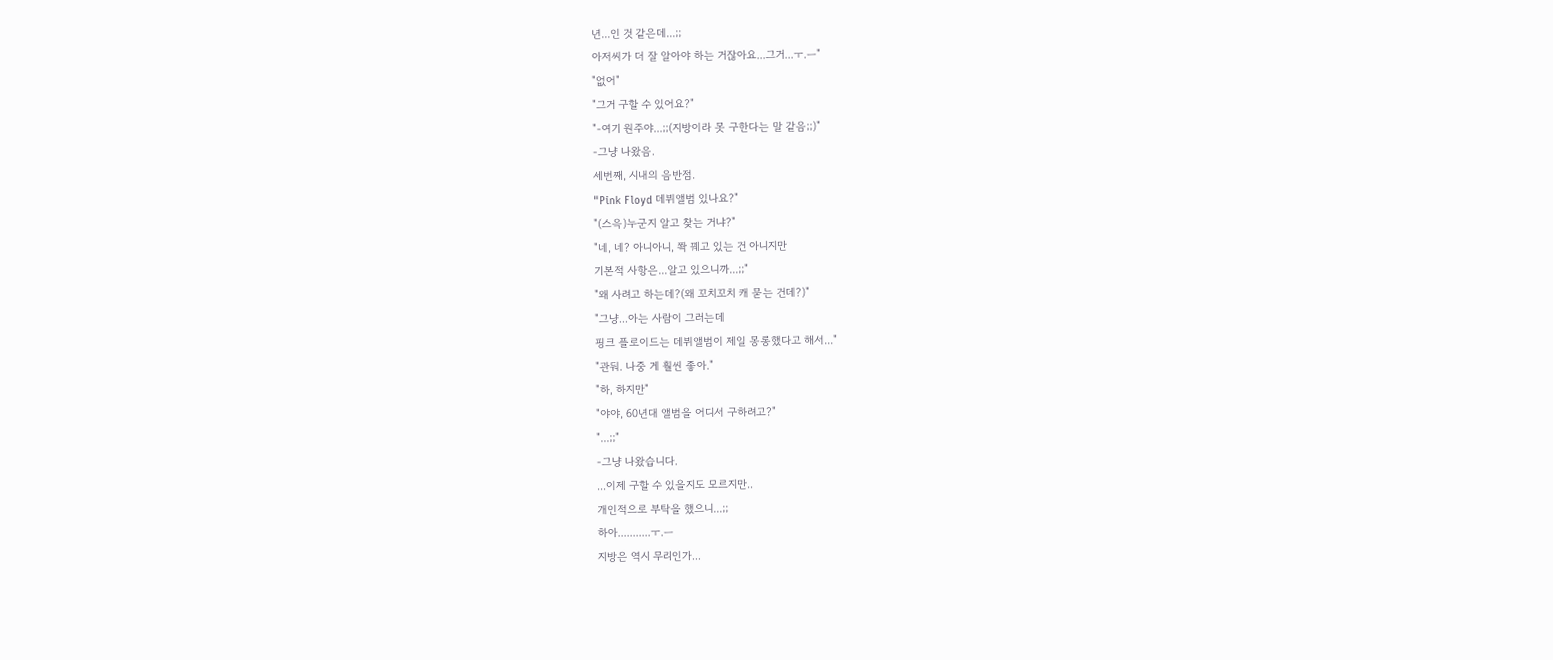년...인 것 같은데...;;
아저씨가 더 잘 알아야 하는 거잖아요...그거...ㅜ.ㅡ"
"없어"
"그거 구할 수 있어요?"
"-여기 원주야...;;(지방이라 못 구한다는 말 같음;;)"
-그냥 나왔음.
세번째, 시내의 음반점.
"Pink Floyd 데뷔앨범 있나요?"
"(스윽)누군지 알고 찾는 거냐?"
"네, 네? 아니아니, 쫙 꿰고 있는 건 아니지만
기본적 사항은...알고 있으니까...;;"
"왜 사려고 하는데?(왜 꼬치꼬치 캐 묻는 건데?)"
"그냥...아는 사람이 그러는데
핑크 플로이드는 데뷔앨범이 제일 몽롱했다고 해서..."
"관둬. 나중 게 훨씬 좋아."
"하, 하지만"
"야야, 60년대 앨범을 어디서 구하려고?"
"...;;"
-그냥 나왔습니다.
...이제 구할 수 있을지도 모르지만..
개인적으로 부탁을 했으니...;;
하아...........ㅜ.ㅡ
지방은 역시 무리인가...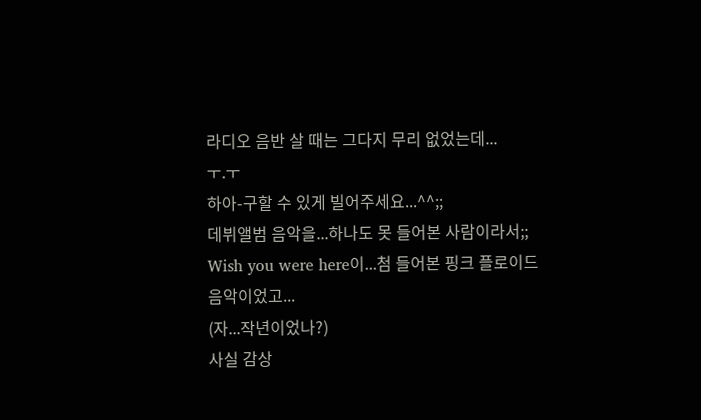라디오 음반 살 때는 그다지 무리 없었는데...
ㅜ.ㅜ
하아-구할 수 있게 빌어주세요...^^;;
데뷔앨범 음악을...하나도 못 들어본 사람이라서;;
Wish you were here이...첨 들어본 핑크 플로이드 음악이었고...
(자...작년이었나?)
사실 감상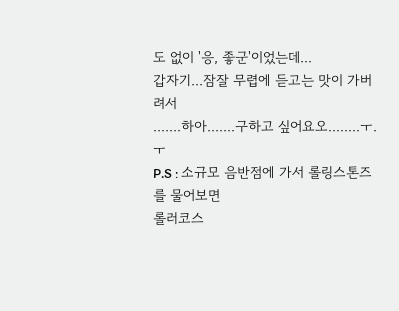도 없이 '응, 좋군'이었는데...
갑자기...잠잘 무렵에 듣고는 맛이 가버려서
.......하아.......구하고 싶어요오........ㅜ.ㅜ
P.S : 소규모 음반점에 가서 롤링스톤즈를 물어보면
롤러코스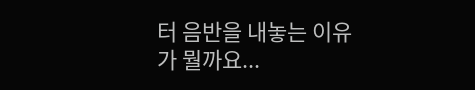터 음반을 내놓는 이유가 뭘까요...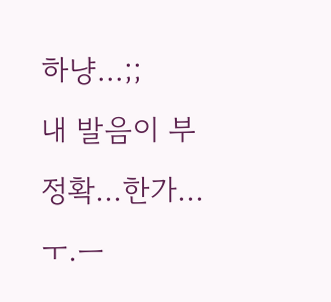하냥...;;
내 발음이 부정확...한가...ㅜ.ㅡ